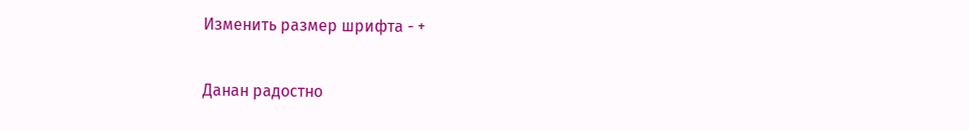Изменить размер шрифта - +

Данан радостно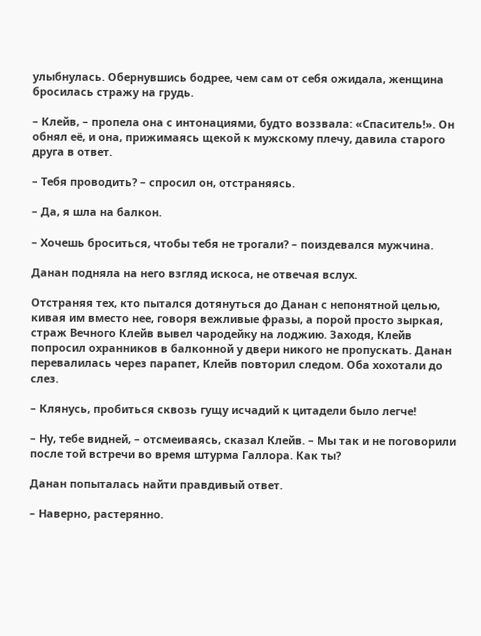улыбнулась. Обернувшись бодрее, чем сам от себя ожидала, женщина бросилась стражу на грудь.

– Клейв, – пропела она с интонациями, будто воззвала: «Спаситель!». Он обнял её, и она, прижимаясь щекой к мужскому плечу, давила старого друга в ответ.

– Тебя проводить? – спросил он, отстраняясь.

– Да, я шла на балкон.

– Хочешь броситься, чтобы тебя не трогали? – поиздевался мужчина.

Данан подняла на него взгляд искоса, не отвечая вслух.

Отстраняя тех, кто пытался дотянуться до Данан с непонятной целью, кивая им вместо нее, говоря вежливые фразы, а порой просто зыркая, страж Вечного Клейв вывел чародейку на лоджию. Заходя, Клейв попросил охранников в балконной у двери никого не пропускать. Данан перевалилась через парапет, Клейв повторил следом. Оба хохотали до слез.

– Клянусь, пробиться сквозь гущу исчадий к цитадели было легче!

– Ну, тебе видней, – отсмеиваясь, сказал Клейв. – Мы так и не поговорили после той встречи во время штурма Галлора. Как ты?

Данан попыталась найти правдивый ответ.

– Наверно, растерянно.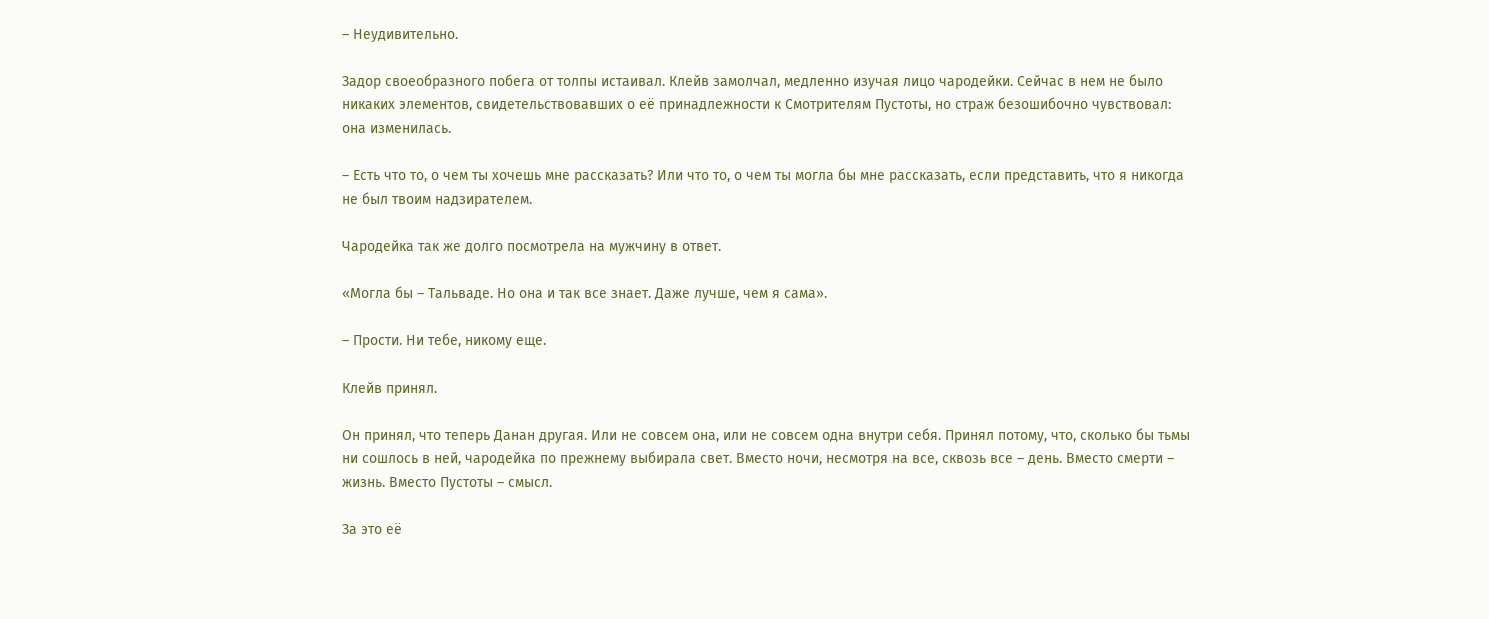– Неудивительно.

Задор своеобразного побега от толпы истаивал. Клейв замолчал, медленно изучая лицо чародейки. Сейчас в нем не было никаких элементов, свидетельствовавших о её принадлежности к Смотрителям Пустоты, но страж безошибочно чувствовал: она изменилась.

– Есть что то, о чем ты хочешь мне рассказать? Или что то, о чем ты могла бы мне рассказать, если представить, что я никогда не был твоим надзирателем.

Чародейка так же долго посмотрела на мужчину в ответ.

«Могла бы – Тальваде. Но она и так все знает. Даже лучше, чем я сама».

– Прости. Ни тебе, никому еще.

Клейв принял.

Он принял, что теперь Данан другая. Или не совсем она, или не совсем одна внутри себя. Принял потому, что, сколько бы тьмы ни сошлось в ней, чародейка по прежнему выбирала свет. Вместо ночи, несмотря на все, сквозь все – день. Вместо смерти – жизнь. Вместо Пустоты – смысл.

За это её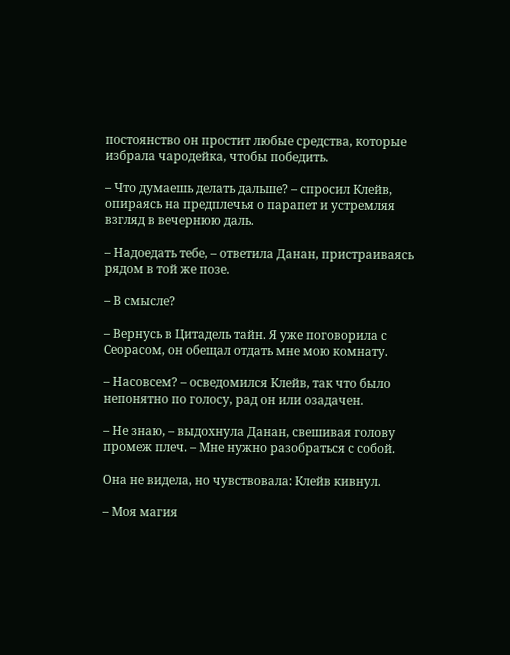постоянство он простит любые средства, которые избрала чародейка, чтобы победить.

– Что думаешь делать дальше? – спросил Клейв, опираясь на предплечья о парапет и устремляя взгляд в вечернюю даль.

– Надоедать тебе, – ответила Данан, пристраиваясь рядом в той же позе.

– В смысле?

– Вернусь в Цитадель тайн. Я уже поговорила с Сеорасом, он обещал отдать мне мою комнату.

– Насовсем? – осведомился Клейв, так что было непонятно по голосу, рад он или озадачен.

– Не знаю, – выдохнула Данан, свешивая голову промеж плеч. – Мне нужно разобраться с собой.

Она не видела, но чувствовала: Клейв кивнул.

– Моя магия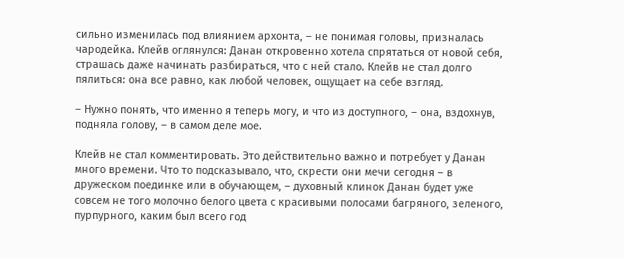сильно изменилась под влиянием архонта, – не понимая головы, призналась чародейка. Клейв оглянулся: Данан откровенно хотела спрятаться от новой себя, страшась даже начинать разбираться, что с ней стало. Клейв не стал долго пялиться: она все равно, как любой человек, ощущает на себе взгляд.

– Нужно понять, что именно я теперь могу, и что из доступного, – она, вздохнув, подняла голову, – в самом деле мое.

Клейв не стал комментировать. Это действительно важно и потребует у Данан много времени. Что то подсказывало, что, скрести они мечи сегодня – в дружеском поединке или в обучающем, – духовный клинок Данан будет уже совсем не того молочно белого цвета с красивыми полосами багряного, зеленого, пурпурного, каким был всего год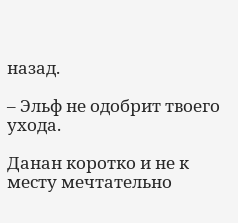назад.

– Эльф не одобрит твоего ухода.

Данан коротко и не к месту мечтательно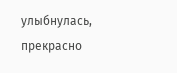улыбнулась, прекрасно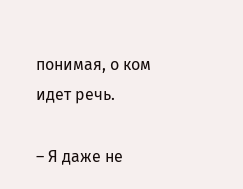понимая, о ком идет речь.

– Я даже не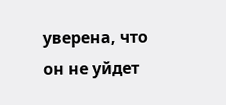уверена, что он не уйдет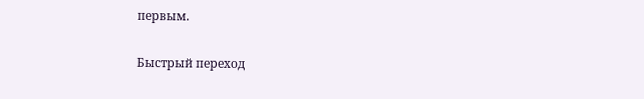первым.

Быстрый переход